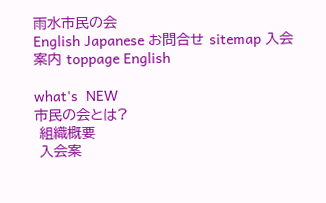雨水市民の会
English Japanese お問合せ sitemap 入会案内 toppage English

what's  NEW
市民の会とは?
 組織概要
 入会案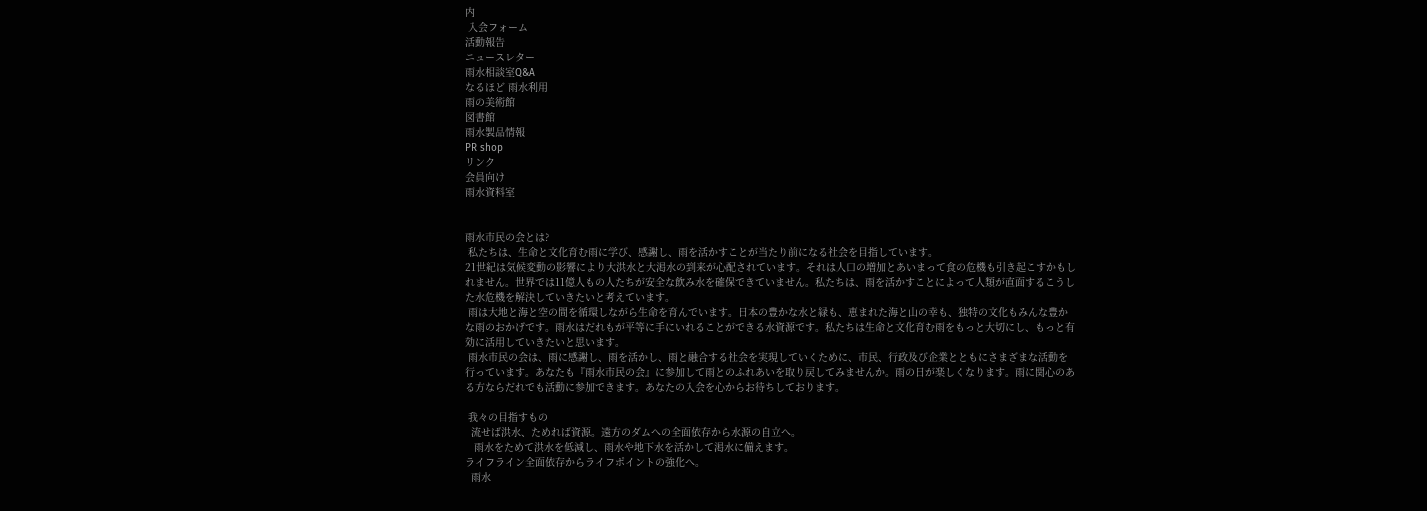内
 入会フォーム
活動報告
ニュースレター
雨水相談室Q&A
なるほど 雨水利用
雨の美術館
図書館
雨水製品情報
PR shop
リンク
会員向け
雨水資料室


雨水市民の会とは?
 私たちは、生命と文化育む雨に学び、感謝し、雨を活かすことが当たり前になる社会を目指しています。
21世紀は気候変動の影響により大洪水と大渇水の到来が心配されています。それは人口の増加とあいまって食の危機も引き起こすかもしれません。世界では11億人もの人たちが安全な飲み水を確保できていません。私たちは、雨を活かすことによって人類が直面するこうした水危機を解決していきたいと考えています。
 雨は大地と海と空の間を循環しながら生命を育んでいます。日本の豊かな水と緑も、恵まれた海と山の幸も、独特の文化もみんな豊かな雨のおかげです。雨水はだれもが平等に手にいれることができる水資源です。私たちは生命と文化育む雨をもっと大切にし、もっと有効に活用していきたいと思います。
 雨水市民の会は、雨に感謝し、雨を活かし、雨と融合する社会を実現していくために、市民、行政及び企業とともにさまざまな活動を行っています。あなたも『雨水市民の会』に参加して雨とのふれあいを取り戻してみませんか。雨の日が楽しくなります。雨に関心のある方ならだれでも活動に参加できます。あなたの入会を心からお待ちしております。

 我々の目指すもの
  流せば洪水、ためれば資源。遠方のダムへの全面依存から水源の自立へ。
   雨水をためて洪水を低減し、雨水や地下水を活かして渇水に備えます。
ライフライン全面依存からライフポイントの強化へ。
  雨水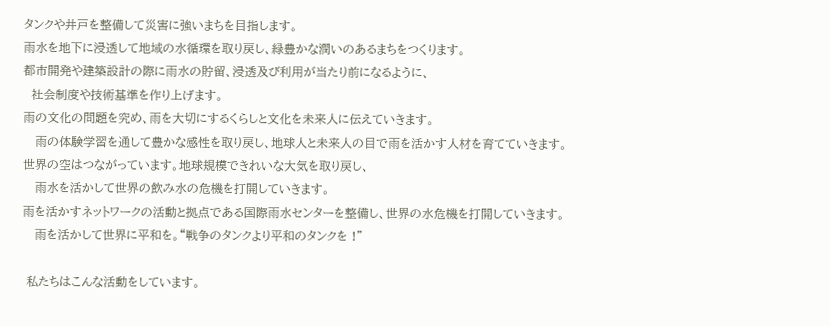タンクや井戸を整備して災害に強いまちを目指します。
雨水を地下に浸透して地域の水循環を取り戻し、緑豊かな潤いのあるまちをつくります。
都市開発や建築設計の際に雨水の貯留、浸透及び利用が当たり前になるように、
  社会制度や技術基準を作り上げます。
雨の文化の問題を究め、雨を大切にするくらしと文化を未来人に伝えていきます。
   雨の体験学習を通して豊かな感性を取り戻し、地球人と未来人の目で雨を活かす人材を育てていきます。
世界の空はつながっています。地球規模できれいな大気を取り戻し、
   雨水を活かして世界の飲み水の危機を打開していきます。
雨を活かすネットワークの活動と拠点である国際雨水センターを整備し、世界の水危機を打開していきます。
   雨を活かして世界に平和を。“戦争のタンクより平和のタンクを !”

 私たちはこんな活動をしています。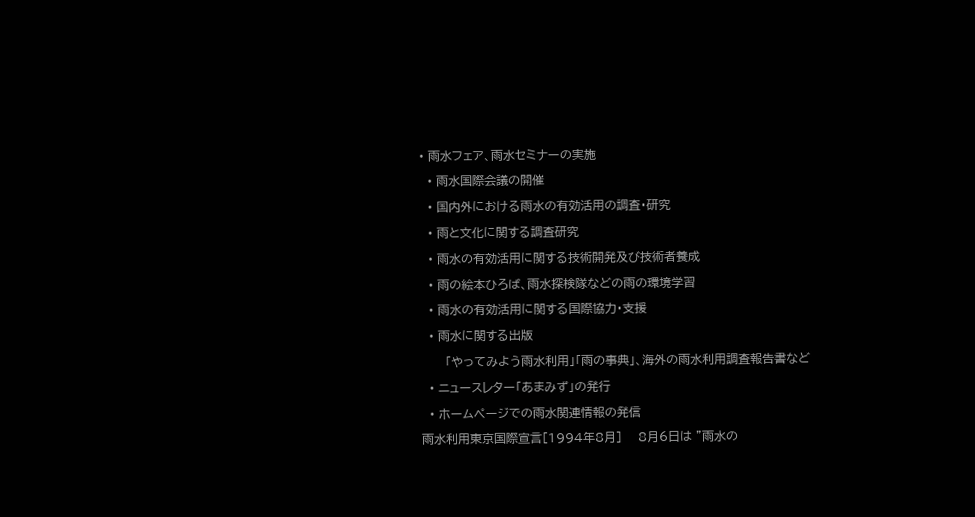• 雨水フェア、雨水セミナーの実施
  • 雨水国際会議の開催
  • 国内外における雨水の有効活用の調査・研究
  • 雨と文化に関する調査研究
  • 雨水の有効活用に関する技術開発及び技術者養成
  • 雨の絵本ひろば、雨水探検隊などの雨の環境学習
  • 雨水の有効活用に関する国際協力・支援
  • 雨水に関する出版
      「やってみよう雨水利用」「雨の事典」、海外の雨水利用調査報告書など
  • ニュースレター「あまみず」の発行
  • ホームページでの雨水関連情報の発信
雨水利用東京国際宣言[1994年8月]    8月6日は ”雨水の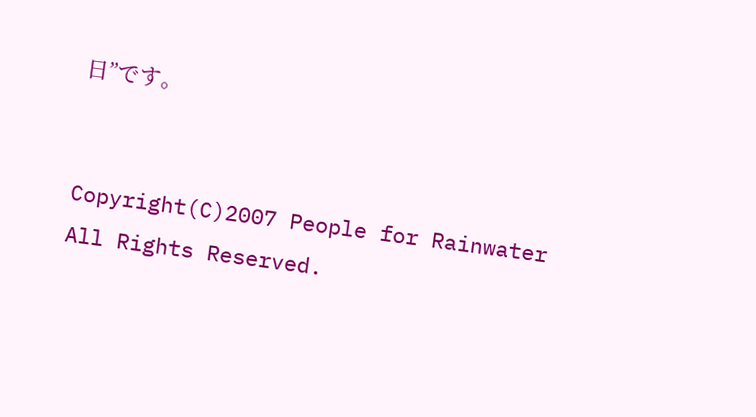日”です。


Copyright(C)2007 People for Rainwater All Rights Reserved.